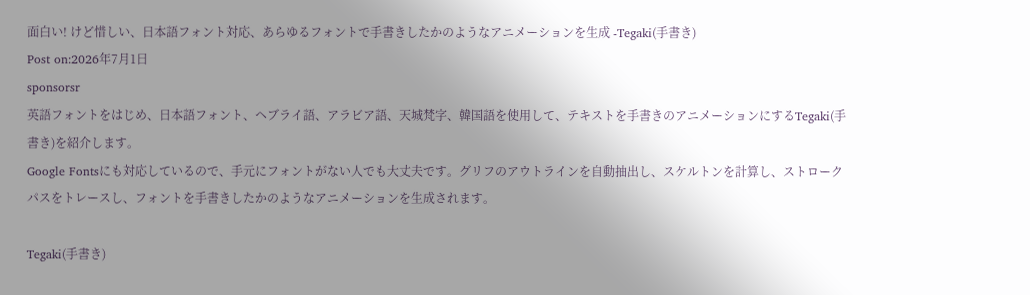面白い! けど惜しい、日本語フォント対応、あらゆるフォントで手書きしたかのようなアニメーションを生成 -Tegaki(手書き)
Post on:2026年7月1日
sponsorsr
英語フォントをはじめ、日本語フォント、ヘブライ語、アラビア語、天城梵字、韓国語を使用して、テキストを手書きのアニメーションにするTegaki(手書き)を紹介します。
Google Fontsにも対応しているので、手元にフォントがない人でも大丈夫です。グリフのアウトラインを自動抽出し、スケルトンを計算し、ストロークパスをトレースし、フォントを手書きしたかのようなアニメーションを生成されます。

Tegaki(手書き)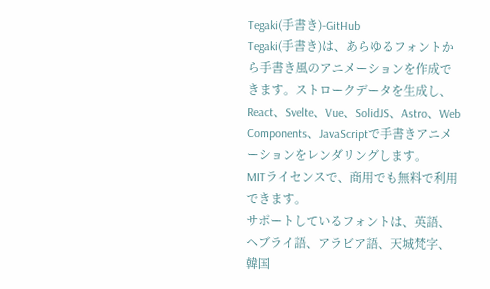Tegaki(手書き)-GitHub
Tegaki(手書き)は、あらゆるフォントから手書き風のアニメーションを作成できます。ストロークデータを生成し、React、Svelte、Vue、SolidJS、Astro、Web Components、JavaScriptで手書きアニメーションをレンダリングします。
MITライセンスで、商用でも無料で利用できます。
サポートしているフォントは、英語、ヘブライ語、アラビア語、天城梵字、韓国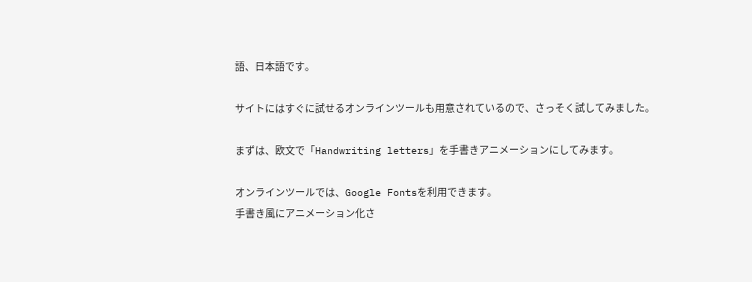語、日本語です。

サイトにはすぐに試せるオンラインツールも用意されているので、さっそく試してみました。

まずは、欧文で「Handwriting letters」を手書きアニメーションにしてみます。

オンラインツールでは、Google Fontsを利用できます。
手書き風にアニメーション化さ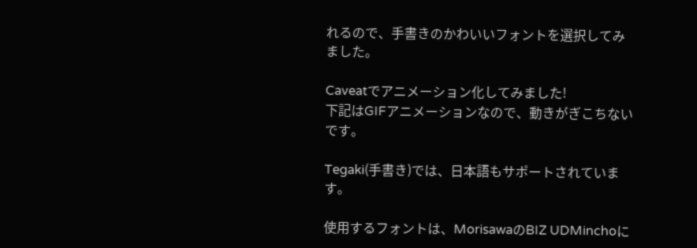れるので、手書きのかわいいフォントを選択してみました。

Caveatでアニメーション化してみました!
下記はGIFアニメーションなので、動きがぎこちないです。

Tegaki(手書き)では、日本語もサポートされています。

使用するフォントは、MorisawaのBIZ UDMinchoに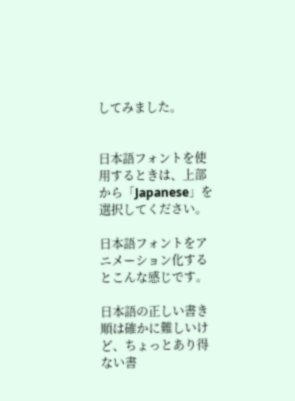してみました。


日本語フォントを使用するときは、上部から「Japanese」を選択してください。

日本語フォントをアニメーション化するとこんな感じです。

日本語の正しい書き順は確かに難しいけど、ちょっとあり得ない書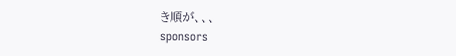き順が、、、
sponsors